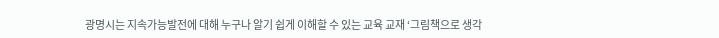광명시는 지속가능발전에 대해 누구나 알기 쉽게 이해할 수 있는 교육 교재 ‘그림책으로 생각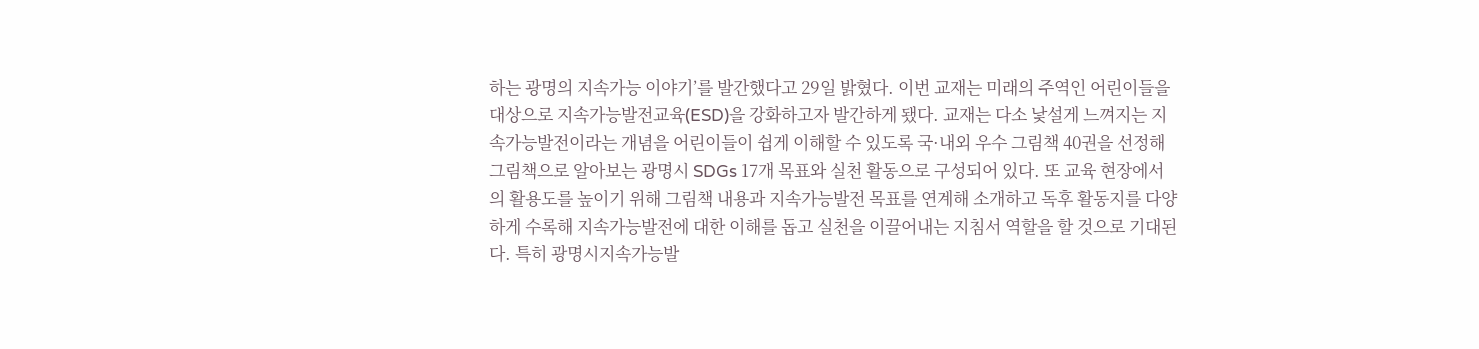하는 광명의 지속가능 이야기’를 발간했다고 29일 밝혔다. 이번 교재는 미래의 주역인 어린이들을 대상으로 지속가능발전교육(ESD)을 강화하고자 발간하게 됐다. 교재는 다소 낯설게 느껴지는 지속가능발전이라는 개념을 어린이들이 쉽게 이해할 수 있도록 국·내외 우수 그림책 40권을 선정해 그림책으로 알아보는 광명시 SDGs 17개 목표와 실천 활동으로 구성되어 있다. 또 교육 현장에서의 활용도를 높이기 위해 그림책 내용과 지속가능발전 목표를 연계해 소개하고 독후 활동지를 다양하게 수록해 지속가능발전에 대한 이해를 돕고 실천을 이끌어내는 지침서 역할을 할 것으로 기대된다. 특히 광명시지속가능발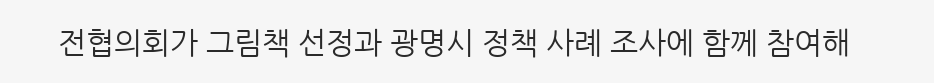전협의회가 그림책 선정과 광명시 정책 사례 조사에 함께 참여해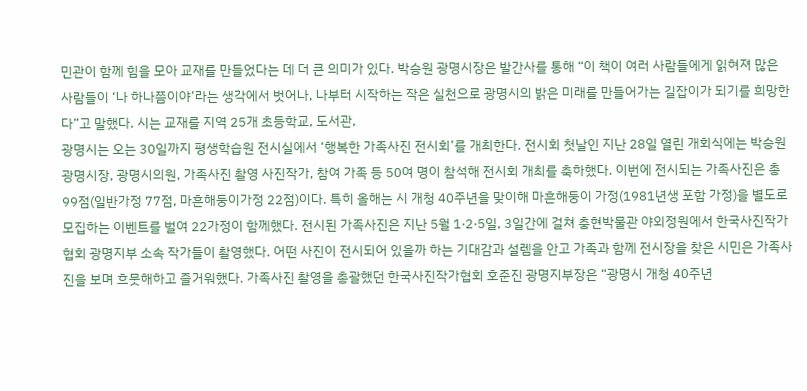민관이 함께 힘을 모아 교재를 만들었다는 데 더 큰 의미가 있다. 박승원 광명시장은 발간사를 통해 “이 책이 여러 사람들에게 읽혀져 많은 사람들이 ‘나 하나쯤이야’라는 생각에서 벗어나, 나부터 시작하는 작은 실천으로 광명시의 밝은 미래를 만들어가는 길잡이가 되기를 희망한다”고 말했다. 시는 교재를 지역 25개 초등학교, 도서관,
광명시는 오는 30일까지 평생학습원 전시실에서 ‘행복한 가족사진 전시회’를 개최한다. 전시회 첫날인 지난 28일 열린 개회식에는 박승원 광명시장, 광명시의원, 가족사진 촬영 사진작가, 참여 가족 등 50여 명이 참석해 전시회 개최를 축하했다. 이번에 전시되는 가족사진은 총 99점(일반가정 77점, 마흔해둥이가정 22점)이다. 특히 올해는 시 개청 40주년을 맞이해 마흔해둥이 가정(1981년생 포함 가정)을 별도로 모집하는 이벤트를 벌여 22가정이 함께했다. 전시된 가족사진은 지난 5월 1·2·5일, 3일간에 걸쳐 충현박물관 야외정원에서 한국사진작가협회 광명지부 소속 작가들이 촬영했다. 어떤 사진이 전시되어 있을까 하는 기대감과 설렘을 안고 가족과 함께 전시장을 찾은 시민은 가족사진을 보며 흐뭇해하고 즐거워했다. 가족사진 촬영을 총괄했던 한국사진작가협회 호준진 광명지부장은 “광명시 개청 40주년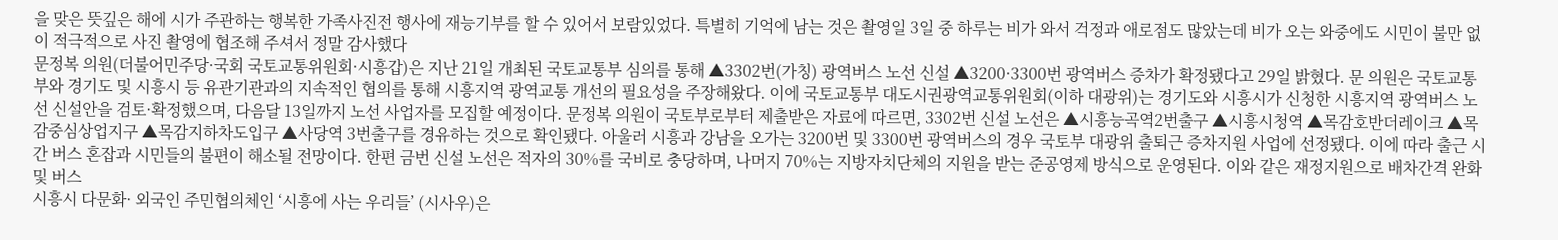을 맞은 뜻깊은 해에 시가 주관하는 행복한 가족사진전 행사에 재능기부를 할 수 있어서 보람있었다. 특별히 기억에 남는 것은 촬영일 3일 중 하루는 비가 와서 걱정과 애로점도 많았는데 비가 오는 와중에도 시민이 불만 없이 적극적으로 사진 촬영에 협조해 주셔서 정말 감사했다
문정복 의원(더불어민주당·국회 국토교통위원회·시흥갑)은 지난 21일 개최된 국토교통부 심의를 통해 ▲3302번(가칭) 광역버스 노선 신설 ▲3200·3300번 광역버스 증차가 확정됐다고 29일 밝혔다. 문 의원은 국토교통부와 경기도 및 시흥시 등 유관기관과의 지속적인 협의를 통해 시흥지역 광역교통 개선의 필요성을 주장해왔다. 이에 국토교통부 대도시권광역교통위원회(이하 대광위)는 경기도와 시흥시가 신청한 시흥지역 광역버스 노선 신설안을 검토·확정했으며, 다음달 13일까지 노선 사업자를 모집할 예정이다. 문정복 의원이 국토부로부터 제출받은 자료에 따르면, 3302번 신설 노선은 ▲시흥능곡역2번출구 ▲시흥시청역 ▲목감호반더레이크 ▲목감중심상업지구 ▲목감지하차도입구 ▲사당역 3번출구를 경유하는 것으로 확인됐다. 아울러 시흥과 강남을 오가는 3200번 및 3300번 광역버스의 경우 국토부 대광위 출퇴근 증차지원 사업에 선정됐다. 이에 따라 출근 시간 버스 혼잡과 시민들의 불편이 해소될 전망이다. 한편 금번 신설 노선은 적자의 30%를 국비로 충당하며, 나머지 70%는 지방자치단체의 지원을 받는 준공영제 방식으로 운영된다. 이와 같은 재정지원으로 배차간격 완화 및 버스
시흥시 다문화· 외국인 주민협의체인 ‘시흥에 사는 우리들’ (시사우)은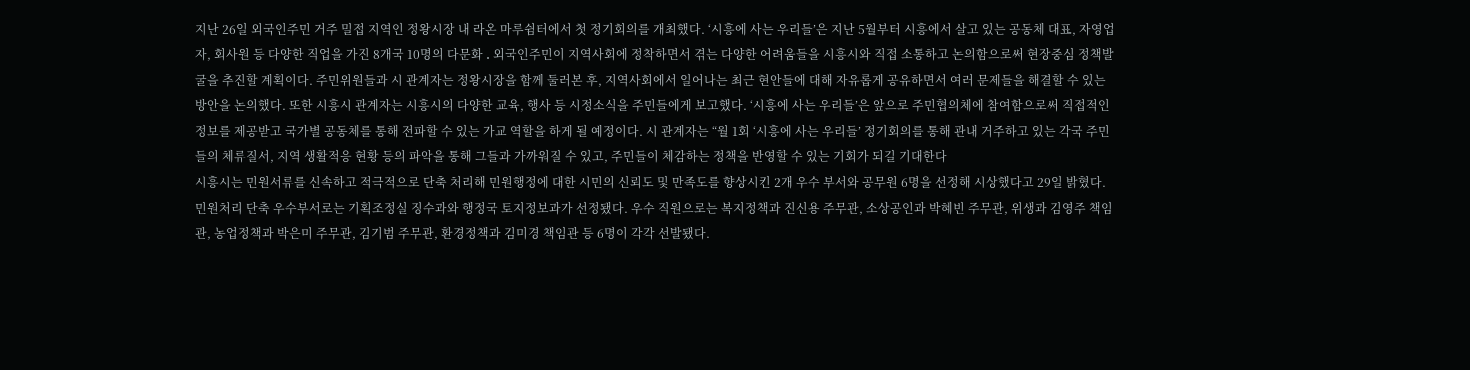지난 26일 외국인주민 거주 밀접 지역인 정왕시장 내 라온 마루쉼터에서 첫 정기회의를 개최했다. ‘시흥에 사는 우리들’은 지난 5월부터 시흥에서 살고 있는 공동체 대표, 자영업자, 회사원 등 다양한 직업을 가진 8개국 10명의 다문화 ․ 외국인주민이 지역사회에 정착하면서 겪는 다양한 어려움들을 시흥시와 직접 소통하고 논의함으로써 현장중심 정책발굴을 추진할 계획이다. 주민위원들과 시 관계자는 정왕시장을 함께 둘러본 후, 지역사회에서 일어나는 최근 현안들에 대해 자유롭게 공유하면서 여러 문제들을 해결할 수 있는 방안을 논의했다. 또한 시흥시 관계자는 시흥시의 다양한 교육, 행사 등 시정소식을 주민들에게 보고했다. ‘시흥에 사는 우리들’은 앞으로 주민협의체에 참여함으로써 직접적인 정보를 제공받고 국가별 공동체를 통해 전파할 수 있는 가교 역할을 하게 될 예정이다. 시 관계자는 “월 1회 ‘시흥에 사는 우리들’ 정기회의를 통해 관내 거주하고 있는 각국 주민들의 체류질서, 지역 생활적응 현황 등의 파악을 통해 그들과 가까워질 수 있고, 주민들이 체감하는 정책을 반영할 수 있는 기회가 되길 기대한다
시흥시는 민원서류를 신속하고 적극적으로 단축 처리해 민원행정에 대한 시민의 신뢰도 및 만족도를 향상시킨 2개 우수 부서와 공무원 6명을 선정해 시상했다고 29일 밝혔다. 민원처리 단축 우수부서로는 기획조정실 징수과와 행정국 토지정보과가 선정됐다. 우수 직원으로는 복지정책과 진신용 주무관, 소상공인과 박혜빈 주무관, 위생과 김영주 책임관, 농업정책과 박은미 주무관, 김기범 주무관, 환경정책과 김미경 책임관 등 6명이 각각 선발됐다.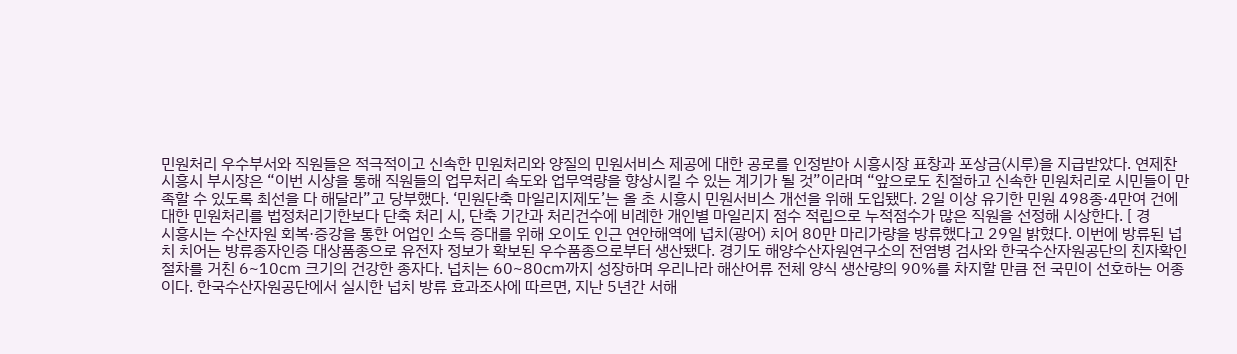민원처리 우수부서와 직원들은 적극적이고 신속한 민원처리와 양질의 민원서비스 제공에 대한 공로를 인정받아 시흥시장 표창과 포상금(시루)을 지급받았다. 연제찬 시흥시 부시장은 “이번 시상을 통해 직원들의 업무처리 속도와 업무역량을 향상시킬 수 있는 계기가 될 것”이라며 “앞으로도 친절하고 신속한 민원처리로 시민들이 만족할 수 있도록 최선을 다 해달라”고 당부했다. ‘민원단축 마일리지제도’는 올 초 시흥시 민원서비스 개선을 위해 도입됐다. 2일 이상 유기한 민원 498종·4만여 건에 대한 민원처리를 법정처리기한보다 단축 처리 시, 단축 기간과 처리건수에 비례한 개인별 마일리지 점수 적립으로 누적점수가 많은 직원을 선정해 시상한다. [ 경
시흥시는 수산자원 회복·증강을 통한 어업인 소득 증대를 위해 오이도 인근 연안해역에 넙치(광어) 치어 80만 마리가량을 방류했다고 29일 밝혔다. 이번에 방류된 넙치 치어는 방류종자인증 대상품종으로 유전자 정보가 확보된 우수품종으로부터 생산됐다. 경기도 해양수산자원연구소의 전염병 검사와 한국수산자원공단의 친자확인 절차를 거친 6~10㎝ 크기의 건강한 종자다. 넙치는 60~80㎝까지 성장하며 우리나라 해산어류 전체 양식 생산량의 90%를 차지할 만큼 전 국민이 선호하는 어종이다. 한국수산자원공단에서 실시한 넙치 방류 효과조사에 따르면, 지난 5년간 서해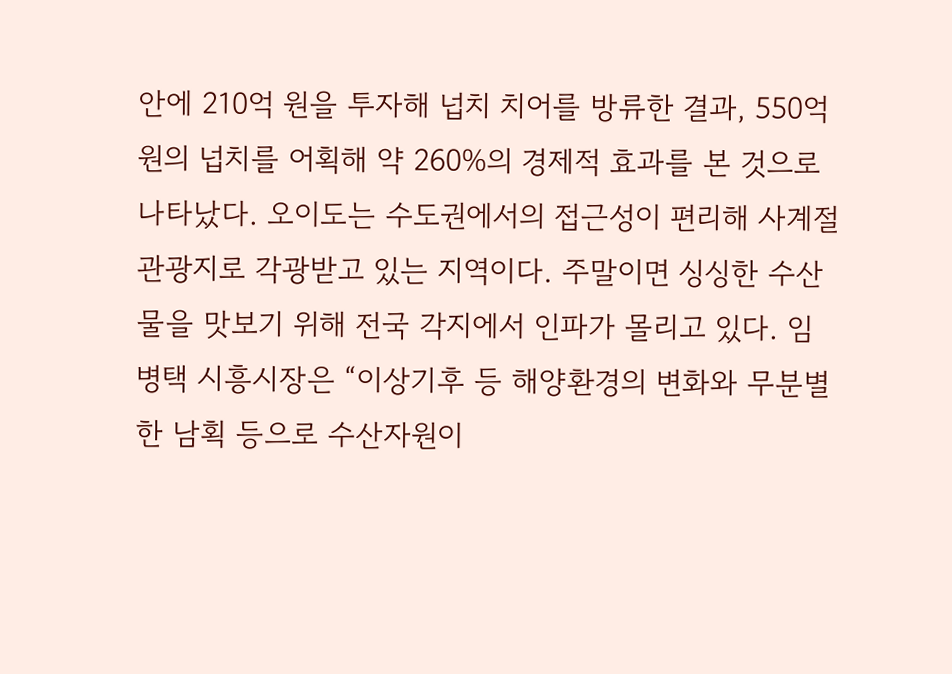안에 210억 원을 투자해 넙치 치어를 방류한 결과, 550억 원의 넙치를 어획해 약 260%의 경제적 효과를 본 것으로 나타났다. 오이도는 수도권에서의 접근성이 편리해 사계절 관광지로 각광받고 있는 지역이다. 주말이면 싱싱한 수산물을 맛보기 위해 전국 각지에서 인파가 몰리고 있다. 임병택 시흥시장은 “이상기후 등 해양환경의 변화와 무분별한 남획 등으로 수산자원이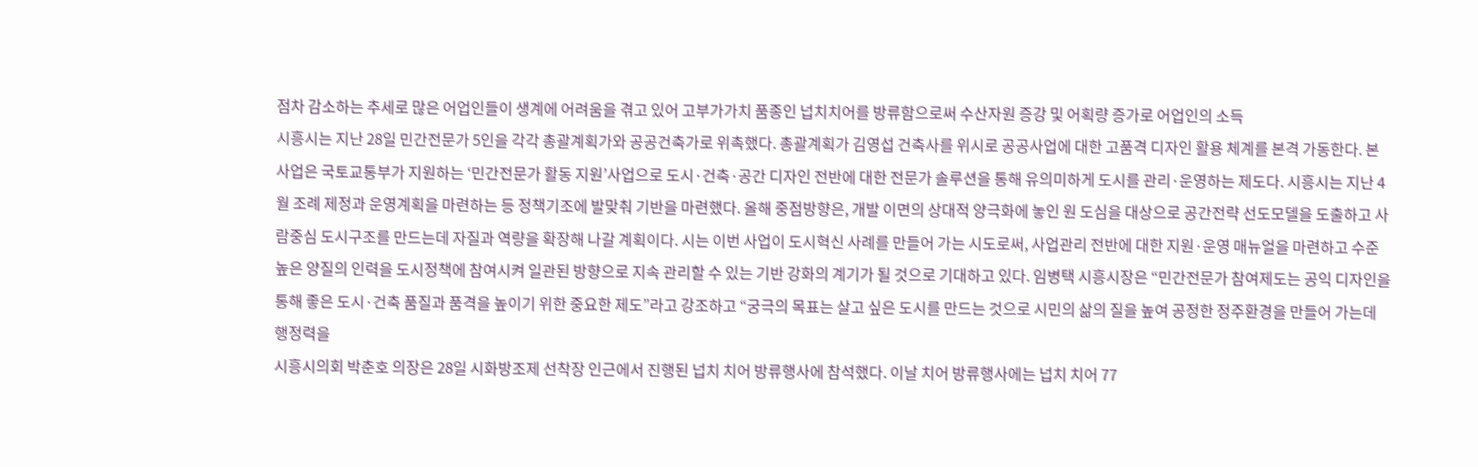점차 감소하는 추세로 많은 어업인들이 생계에 어려움을 겪고 있어 고부가가치 품종인 넙치치어를 방류함으로써 수산자원 증강 및 어획량 증가로 어업인의 소득
시흥시는 지난 28일 민간전문가 5인을 각각 총괄계획가와 공공건축가로 위촉했다. 총괄계획가 김영섭 건축사를 위시로 공공사업에 대한 고품격 디자인 활용 체계를 본격 가동한다. 본 사업은 국토교통부가 지원하는 ‘민간전문가 활동 지원’사업으로 도시·건축·공간 디자인 전반에 대한 전문가 솔루션을 통해 유의미하게 도시를 관리·운영하는 제도다. 시흥시는 지난 4월 조례 제정과 운영계획을 마련하는 등 정책기조에 발맞춰 기반을 마련했다. 올해 중점방향은, 개발 이면의 상대적 양극화에 놓인 원 도심을 대상으로 공간전략 선도모델을 도출하고 사람중심 도시구조를 만드는데 자질과 역량을 확장해 나갈 계획이다. 시는 이번 사업이 도시혁신 사례를 만들어 가는 시도로써, 사업관리 전반에 대한 지원·운영 매뉴얼을 마련하고 수준 높은 양질의 인력을 도시정책에 참여시켜 일관된 방향으로 지속 관리할 수 있는 기반 강화의 계기가 될 것으로 기대하고 있다. 임병택 시흥시장은 “민간전문가 참여제도는 공익 디자인을 통해 좋은 도시·건축 품질과 품격을 높이기 위한 중요한 제도”라고 강조하고 “궁극의 목표는 살고 싶은 도시를 만드는 것으로 시민의 삶의 질을 높여 공정한 정주환경을 만들어 가는데 행정력을
시흥시의회 박춘호 의장은 28일 시화방조제 선착장 인근에서 진행된 넙치 치어 방류행사에 참석했다. 이날 치어 방류행사에는 넙치 치어 77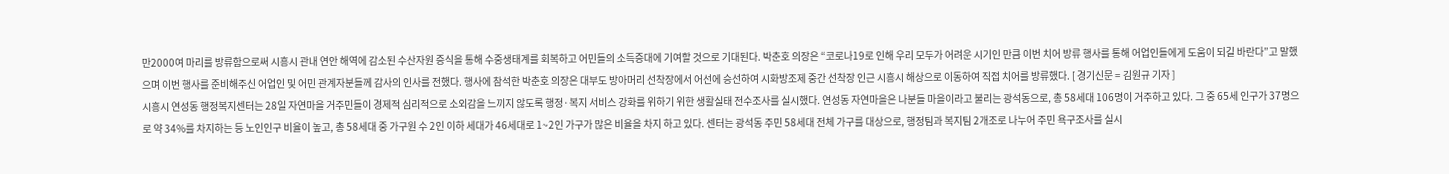만2000여 마리를 방류함으로써 시흥시 관내 연안 해역에 감소된 수산자원 증식을 통해 수중생태계를 회복하고 어민들의 소득증대에 기여할 것으로 기대된다. 박춘호 의장은 “코로나19로 인해 우리 모두가 어려운 시기인 만큼 이번 치어 방류 행사를 통해 어업인들에게 도움이 되길 바란다”고 말했으며 이번 행사를 준비해주신 어업인 및 어민 관계자분들께 감사의 인사를 전했다. 행사에 참석한 박춘호 의장은 대부도 방아머리 선착장에서 어선에 승선하여 시화방조제 중간 선착장 인근 시흥시 해상으로 이동하여 직접 치어를 방류했다. [ 경기신문 = 김원규 기자 ]
시흥시 연성동 행정복지센터는 28일 자연마을 거주민들이 경제적 심리적으로 소외감을 느끼지 않도록 행정·복지 서비스 강화를 위하기 위한 생활실태 전수조사를 실시했다. 연성동 자연마을은 나분들 마을이라고 불리는 광석동으로, 총 58세대 106명이 거주하고 있다. 그 중 65세 인구가 37명으로 약 34%를 차지하는 등 노인인구 비율이 높고, 총 58세대 중 가구원 수 2인 이하 세대가 46세대로 1~2인 가구가 많은 비율을 차지 하고 있다. 센터는 광석동 주민 58세대 전체 가구를 대상으로, 행정팀과 복지팀 2개조로 나누어 주민 욕구조사를 실시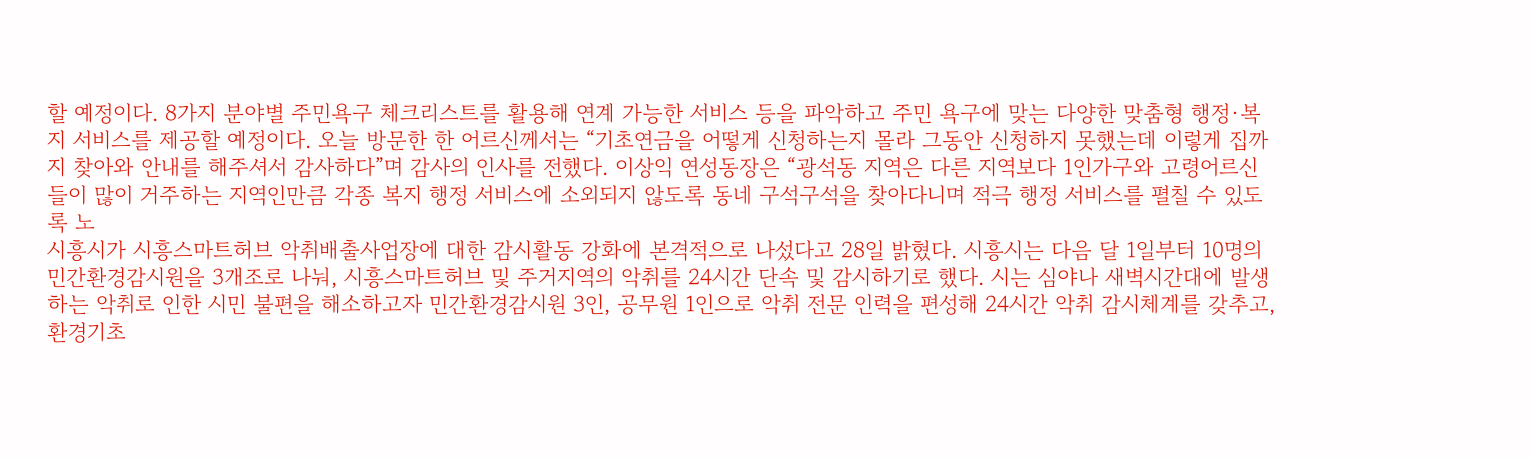할 예정이다. 8가지 분야별 주민욕구 체크리스트를 활용해 연계 가능한 서비스 등을 파악하고 주민 욕구에 맞는 다양한 맞춤형 행정·복지 서비스를 제공할 예정이다. 오늘 방문한 한 어르신께서는 “기초연금을 어떻게 신청하는지 몰라 그동안 신청하지 못했는데 이렇게 집까지 찾아와 안내를 해주셔서 감사하다”며 감사의 인사를 전했다. 이상익 연성동장은 “광석동 지역은 다른 지역보다 1인가구와 고령어르신들이 많이 거주하는 지역인만큼 각종 복지 행정 서비스에 소외되지 않도록 동네 구석구석을 찾아다니며 적극 행정 서비스를 펼칠 수 있도록 노
시흥시가 시흥스마트허브 악취배출사업장에 대한 감시활동 강화에 본격적으로 나섰다고 28일 밝혔다. 시흥시는 다음 달 1일부터 10명의 민간환경감시원을 3개조로 나눠, 시흥스마트허브 및 주거지역의 악취를 24시간 단속 및 감시하기로 했다. 시는 심야나 새벽시간대에 발생하는 악취로 인한 시민 불편을 해소하고자 민간환경감시원 3인, 공무원 1인으로 악취 전문 인력을 편성해 24시간 악취 감시체계를 갖추고, 환경기초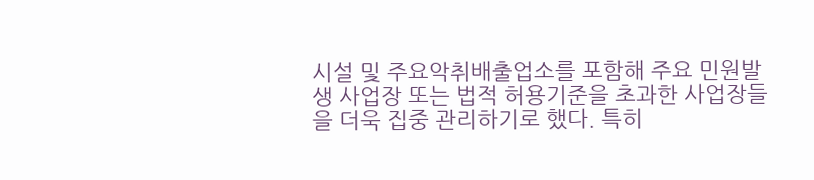시설 및 주요악취배출업소를 포함해 주요 민원발생 사업장 또는 법적 허용기준을 초과한 사업장들을 더욱 집중 관리하기로 했다. 특히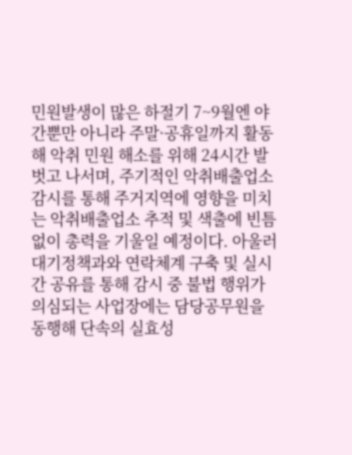민원발생이 많은 하절기 7~9월엔 야간뿐만 아니라 주말·공휴일까지 활동해 악취 민원 해소를 위해 24시간 발 벗고 나서며, 주기적인 악취배출업소 감시를 통해 주거지역에 영향을 미치는 악취배출업소 추적 및 색출에 빈틈없이 총력을 기울일 예정이다. 아울러 대기정책과와 연락체계 구축 및 실시간 공유를 통해 감시 중 불법 행위가 의심되는 사업장에는 담당공무원을 동행해 단속의 실효성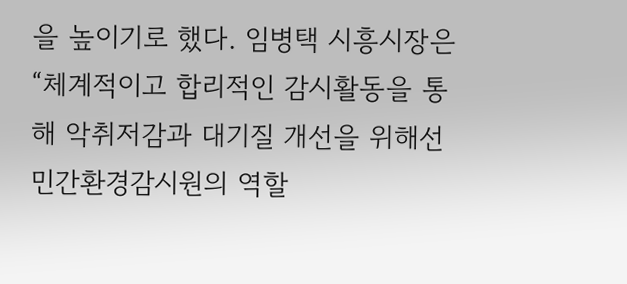을 높이기로 했다. 임병택 시흥시장은 “체계적이고 합리적인 감시활동을 통해 악취저감과 대기질 개선을 위해선 민간환경감시원의 역할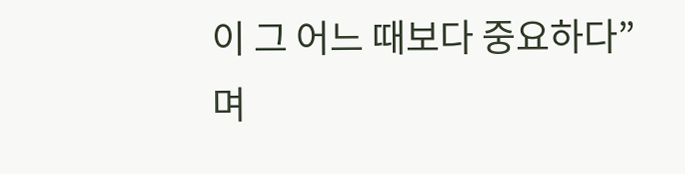이 그 어느 때보다 중요하다”며